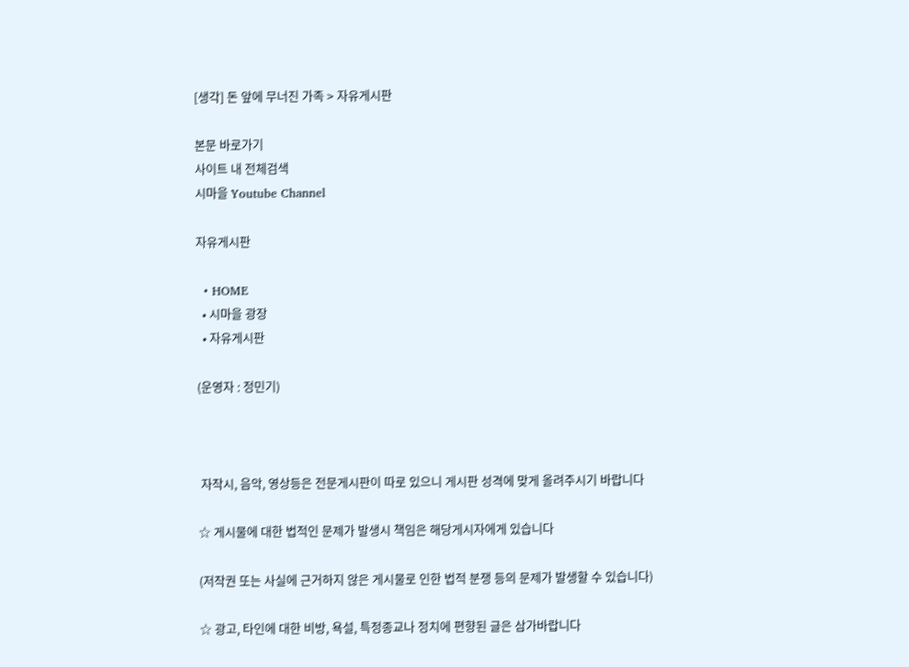[생각] 돈 앞에 무너진 가족 > 자유게시판

본문 바로가기
사이트 내 전체검색
시마을 Youtube Channel

자유게시판

  • HOME
  • 시마을 광장
  • 자유게시판

(운영자 : 정민기)



 자작시, 음악, 영상등은 전문게시판이 따로 있으니 게시판 성격에 맞게 올려주시기 바랍니다

☆ 게시물에 대한 법적인 문제가 발생시 책임은 해당게시자에게 있습니다

(저작권 또는 사실에 근거하지 않은 게시물로 인한 법적 분쟁 등의 문제가 발생할 수 있습니다)

☆ 광고, 타인에 대한 비방, 욕설, 특정종교나 정치에 편향된 글은 삼가바랍니다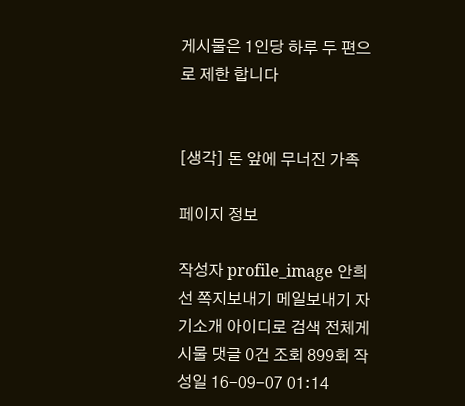게시물은 1인당 하루 두 편으로 제한 합니다


[생각] 돈 앞에 무너진 가족

페이지 정보

작성자 profile_image 안희선 쪽지보내기 메일보내기 자기소개 아이디로 검색 전체게시물 댓글 0건 조회 899회 작성일 16-09-07 01:14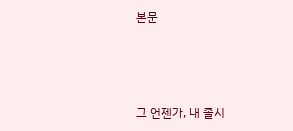본문



그 언젠가, 내 졸시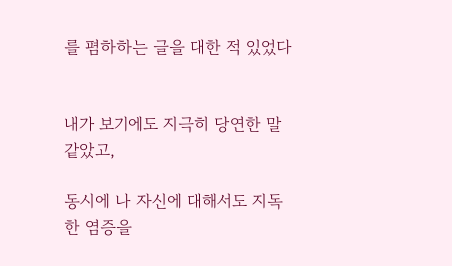를 폄하하는 글을 대한 적 있었다


내가 보기에도 지극히 당연한 말 같았고,

동시에 나 자신에 대해서도 지독한 염증을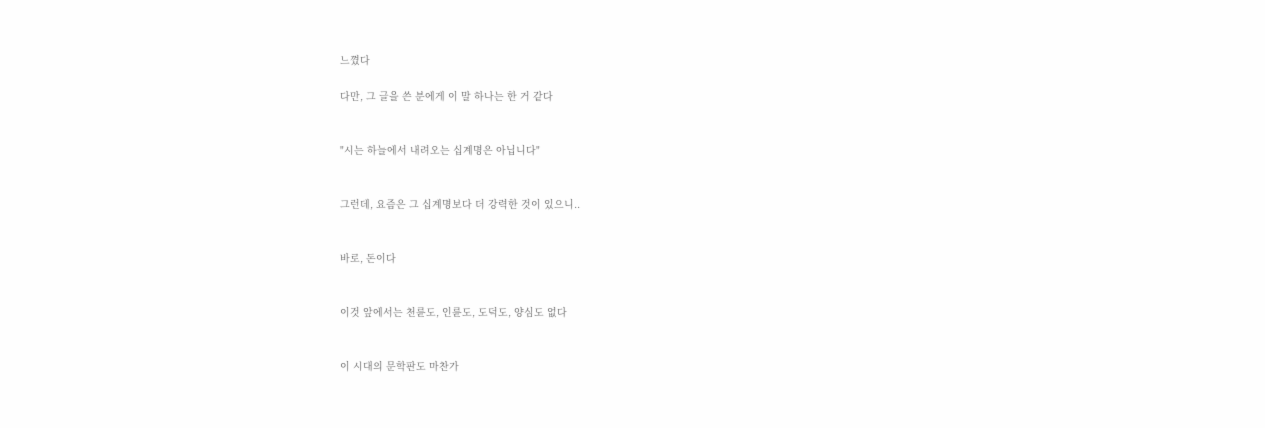느꼈다

다만, 그 글을 쓴 분에게 이 말 하나는 한 거 같다


"시는 하늘에서 내려오는 십계명은 아닙니다"


그런데, 요즘은 그 십계명보다 더 강력한 것이 있으니..


바로, 돈이다


이것 앞에서는 천륜도, 인륜도, 도덕도, 양심도 없다


이 시대의 문학판도 마찬가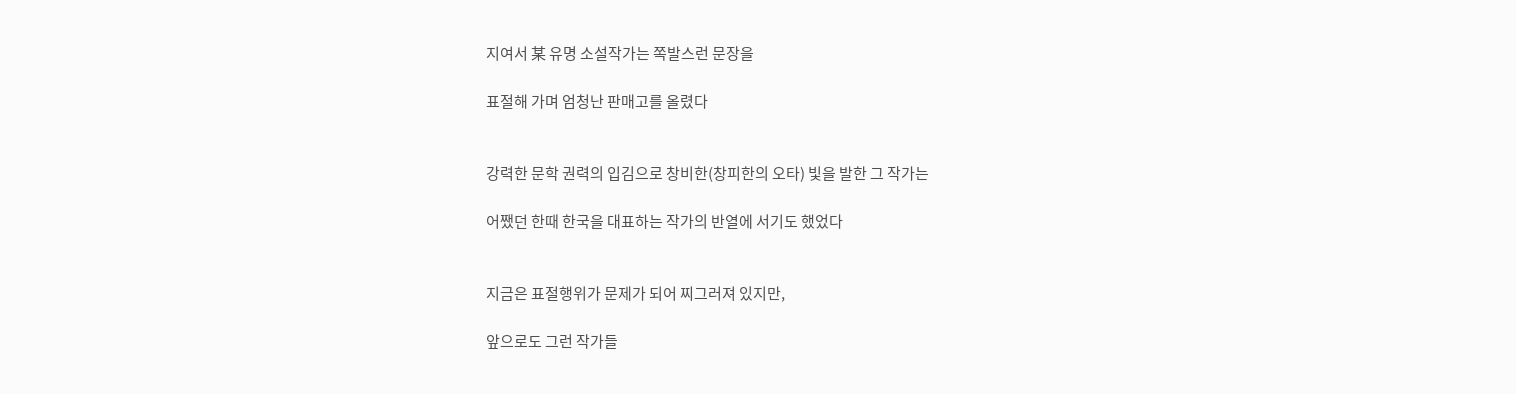지여서 某 유명 소설작가는 쪽발스런 문장을

표절해 가며 엄청난 판매고를 올렸다


강력한 문학 권력의 입김으로 창비한(창피한의 오타) 빛을 발한 그 작가는

어쨌던 한때 한국을 대표하는 작가의 반열에 서기도 했었다


지금은 표절행위가 문제가 되어 찌그러져 있지만,

앞으로도 그런 작가들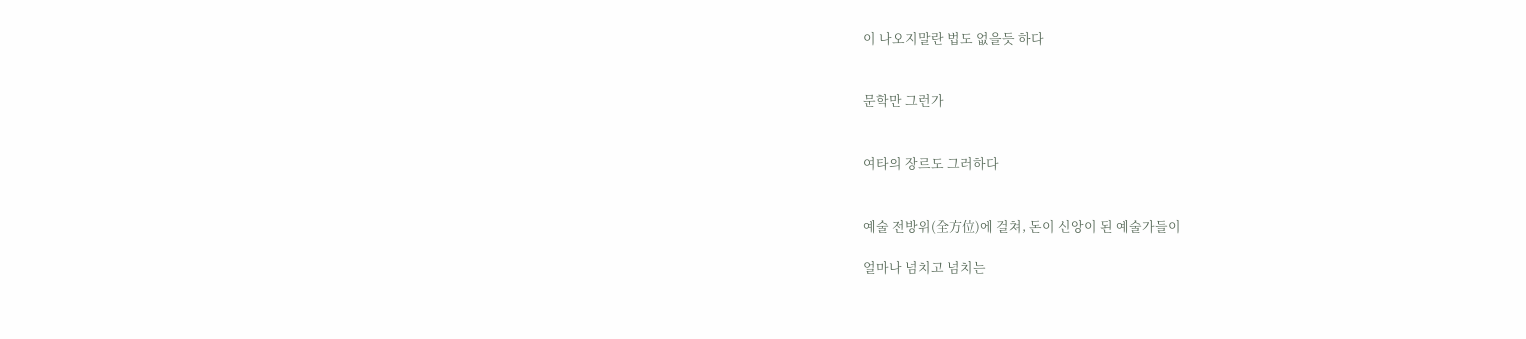이 나오지말란 법도 없을듯 하다


문학만 그런가


여타의 장르도 그러하다


예술 전방위(全方位)에 걸쳐, 돈이 신앙이 된 예술가들이

얼마나 넘치고 넘치는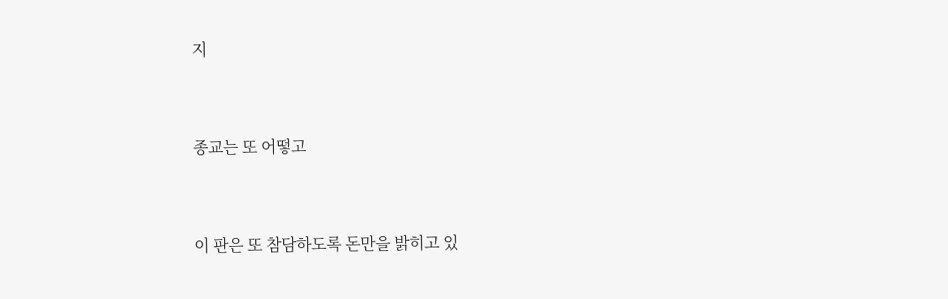지


종교는 또 어떻고


이 판은 또 참담하도록 돈만을 밝히고 있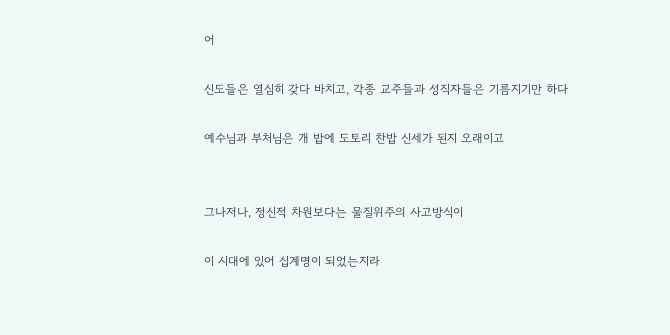어

신도들은 열심히 갖다 바치고, 각종 교주들과 성직자들은 기름지기만 하다

예수님과 부처님은 개 밥에 도토리 찬밥 신세가 된지 오래이고


그나저나, 정신적 차원보다는 물질위주의 사고방식이

이 시대에 있어 십계명이 되었는지라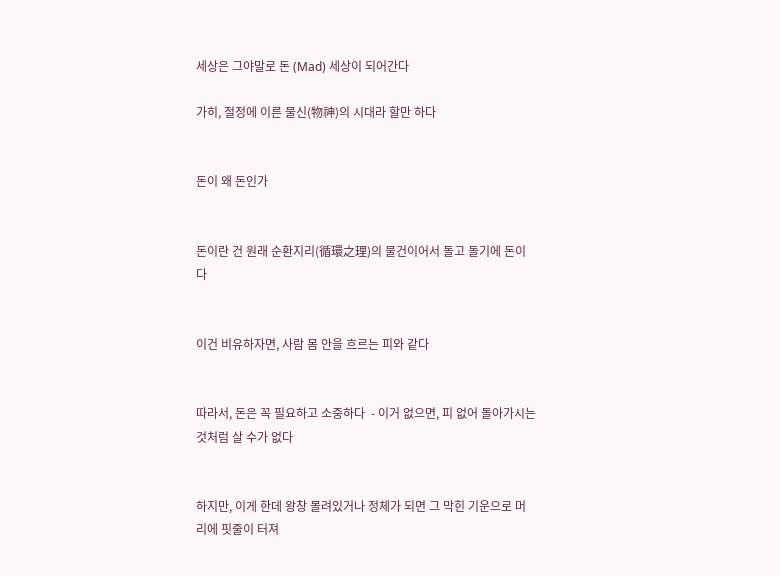세상은 그야말로 돈 (Mad) 세상이 되어간다

가히, 절정에 이른 물신(物神)의 시대라 할만 하다


돈이 왜 돈인가


돈이란 건 원래 순환지리(循環之理)의 물건이어서 돌고 돌기에 돈이다


이건 비유하자면, 사람 몸 안을 흐르는 피와 같다


따라서, 돈은 꼭 필요하고 소중하다  - 이거 없으면, 피 없어 돌아가시는 것처럼 살 수가 없다


하지만, 이게 한데 왕창 몰려있거나 정체가 되면 그 막힌 기운으로 머리에 핏줄이 터져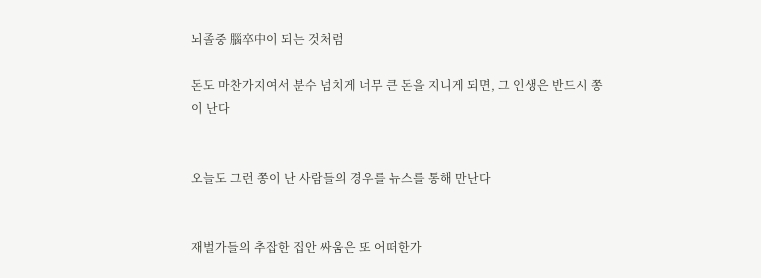뇌졸중 腦卒中이 되는 것처럼

돈도 마찬가지여서 분수 넘치게 너무 큰 돈을 지니게 되면, 그 인생은 반드시 쫑이 난다


오늘도 그런 쫑이 난 사람들의 경우를 뉴스를 통해 만난다


재벌가들의 추잡한 집안 싸움은 또 어떠한가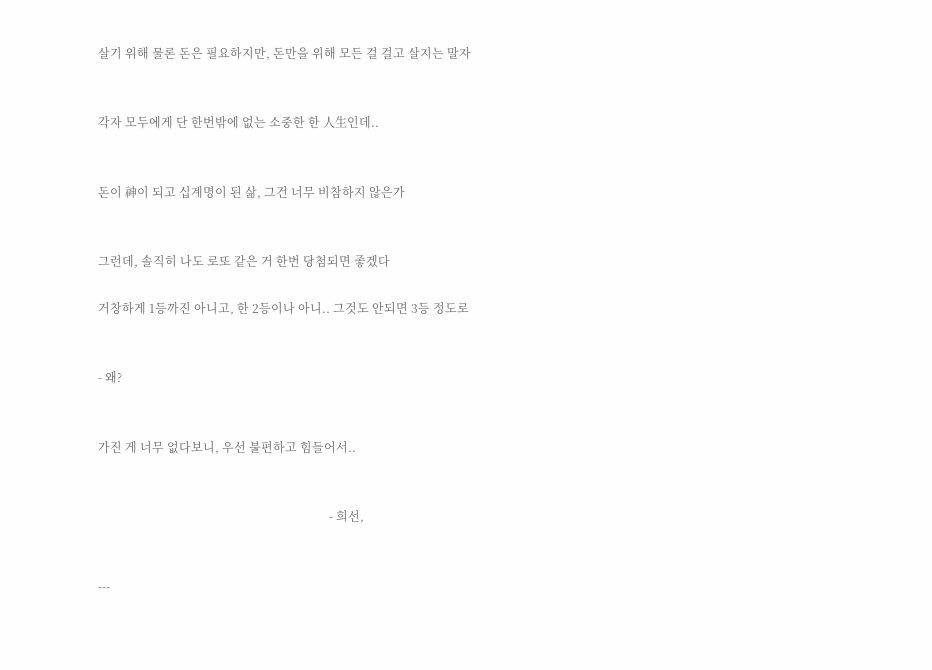살기 위해 물론 돈은 필요하지만, 돈만을 위해 모든 걸 걸고 살지는 말자


각자 모두에게 단 한번밖에 없는 소중한 한 人生인데..


돈이 神이 되고 십계명이 된 삶, 그건 너무 비참하지 않은가


그런데, 솔직히 나도 로또 같은 거 한번 당첨되면 좋겠다

거창하게 1등까진 아니고, 한 2등이나 아니.. 그것도 안되면 3등 정도로


- 왜?


가진 게 너무 없다보니, 우선 불편하고 힘들어서..


                                                                             - 희선,


---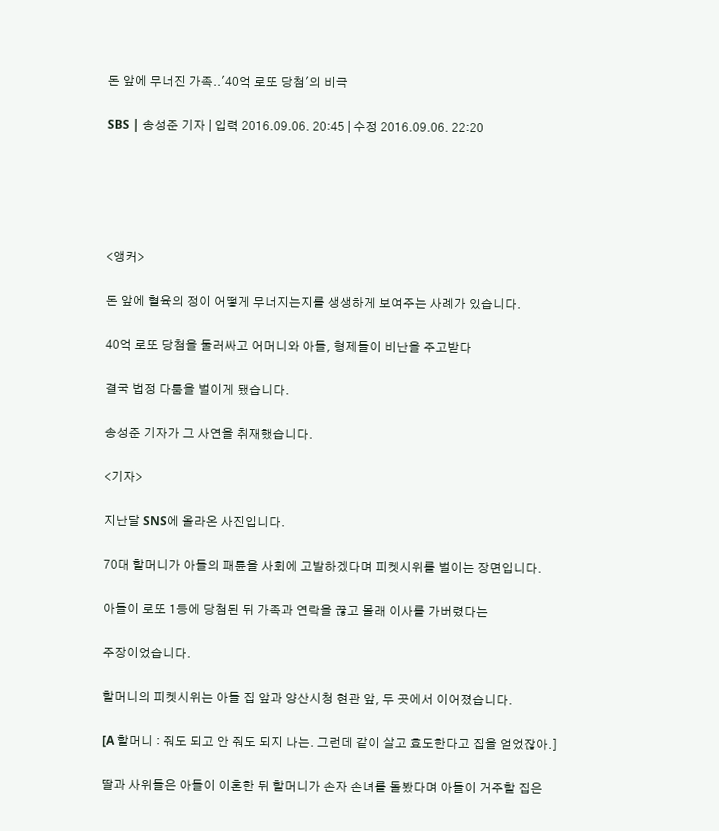돈 앞에 무너진 가족..'40억 로또 당첨'의 비극

SBS | 송성준 기자 | 입력 2016.09.06. 20:45 | 수정 2016.09.06. 22:20





<앵커>

돈 앞에 혈육의 정이 어떻게 무너지는지를 생생하게 보여주는 사례가 있습니다.

40억 로또 당첨을 둘러싸고 어머니와 아들, 형제들이 비난을 주고받다

결국 법정 다툼을 벌이게 됐습니다.

송성준 기자가 그 사연을 취재했습니다.

<기자>

지난달 SNS에 올라온 사진입니다.

70대 할머니가 아들의 패륜을 사회에 고발하겠다며 피켓시위를 벌이는 장면입니다.

아들이 로또 1등에 당첨된 뒤 가족과 연락을 끊고 몰래 이사를 가버렸다는

주장이었습니다.

할머니의 피켓시위는 아들 집 앞과 양산시청 현관 앞, 두 곳에서 이어졌습니다.

[A 할머니 : 줘도 되고 안 줘도 되지 나는. 그런데 같이 살고 효도한다고 집을 얻었잖아.]

딸과 사위들은 아들이 이혼한 뒤 할머니가 손자 손녀를 돌봤다며 아들이 거주할 집은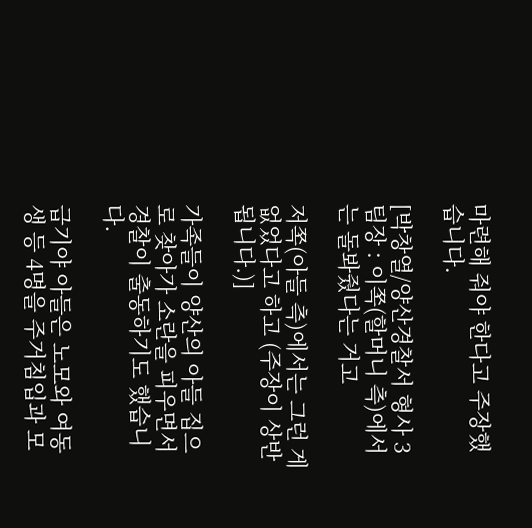마련해 줘야 한다고 주장했습니다.

[박창열/양산경찰서 형사 3팀장 : 이쪽(할머니 측)에서는 돌봐줬다는 거고

저쪽(아들 측)에서는 그런 게 없었다고 하고 (주장이 상반됩니다.)]

가족들이 양산의 아들 집으로 찾아가 소란을 피우면서 경찰이 출동하기도 했습니다.

급기야 아들은 노모와 여동생 등 4명을 주거침입과 모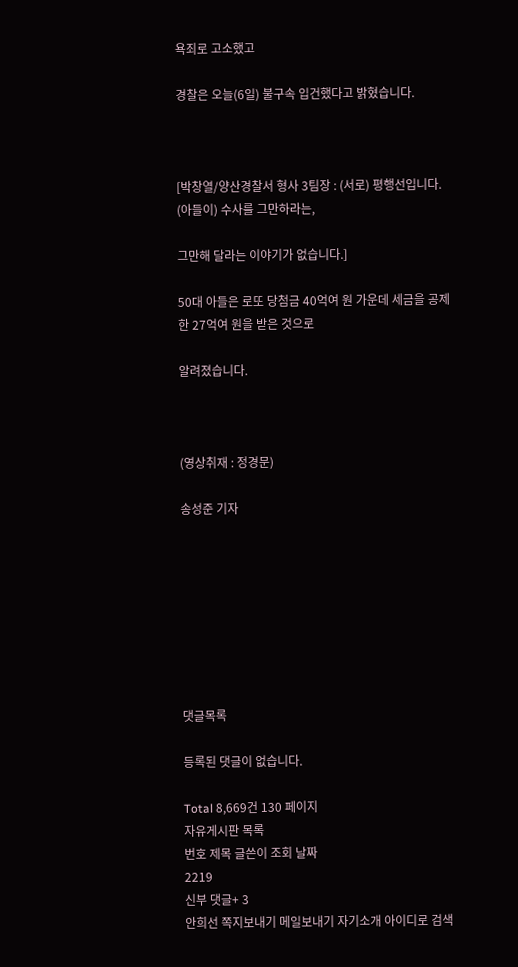욕죄로 고소했고

경찰은 오늘(6일) 불구속 입건했다고 밝혔습니다.



[박창열/양산경찰서 형사 3팀장 : (서로) 평행선입니다. (아들이) 수사를 그만하라는,

그만해 달라는 이야기가 없습니다.]

50대 아들은 로또 당첨금 40억여 원 가운데 세금을 공제한 27억여 원을 받은 것으로

알려졌습니다.



(영상취재 : 정경문)

송성준 기자








댓글목록

등록된 댓글이 없습니다.

Total 8,669건 130 페이지
자유게시판 목록
번호 제목 글쓴이 조회 날짜
2219
신부 댓글+ 3
안희선 쪽지보내기 메일보내기 자기소개 아이디로 검색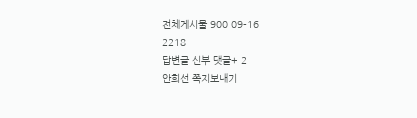전체게시물 900 09-16
2218
답변글 신부 댓글+ 2
안희선 쪽지보내기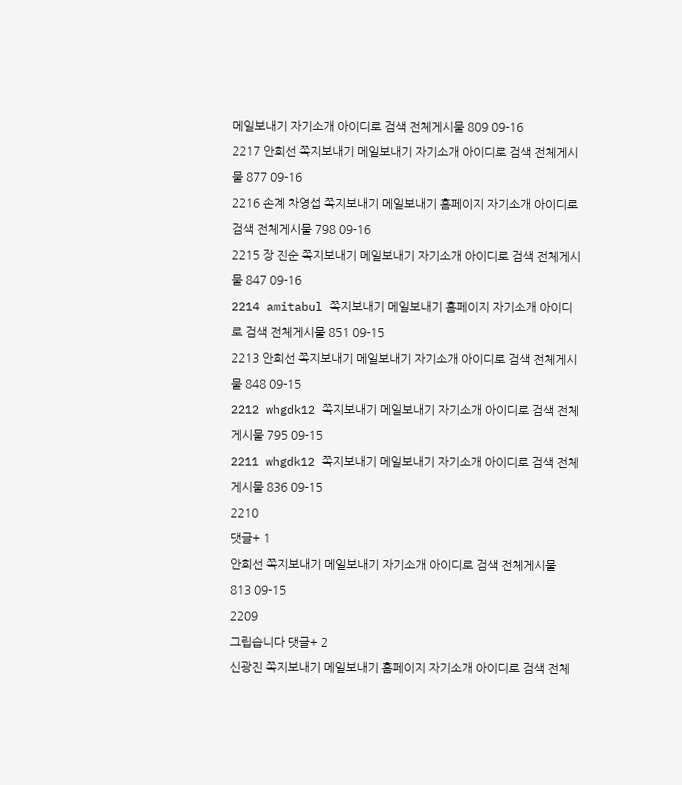메일보내기 자기소개 아이디로 검색 전체게시물 809 09-16
2217 안희선 쪽지보내기 메일보내기 자기소개 아이디로 검색 전체게시물 877 09-16
2216 손계 차영섭 쪽지보내기 메일보내기 홈페이지 자기소개 아이디로 검색 전체게시물 798 09-16
2215 장 진순 쪽지보내기 메일보내기 자기소개 아이디로 검색 전체게시물 847 09-16
2214 amitabul 쪽지보내기 메일보내기 홈페이지 자기소개 아이디로 검색 전체게시물 851 09-15
2213 안희선 쪽지보내기 메일보내기 자기소개 아이디로 검색 전체게시물 848 09-15
2212 whgdk12 쪽지보내기 메일보내기 자기소개 아이디로 검색 전체게시물 795 09-15
2211 whgdk12 쪽지보내기 메일보내기 자기소개 아이디로 검색 전체게시물 836 09-15
2210
댓글+ 1
안희선 쪽지보내기 메일보내기 자기소개 아이디로 검색 전체게시물 813 09-15
2209
그립습니다 댓글+ 2
신광진 쪽지보내기 메일보내기 홈페이지 자기소개 아이디로 검색 전체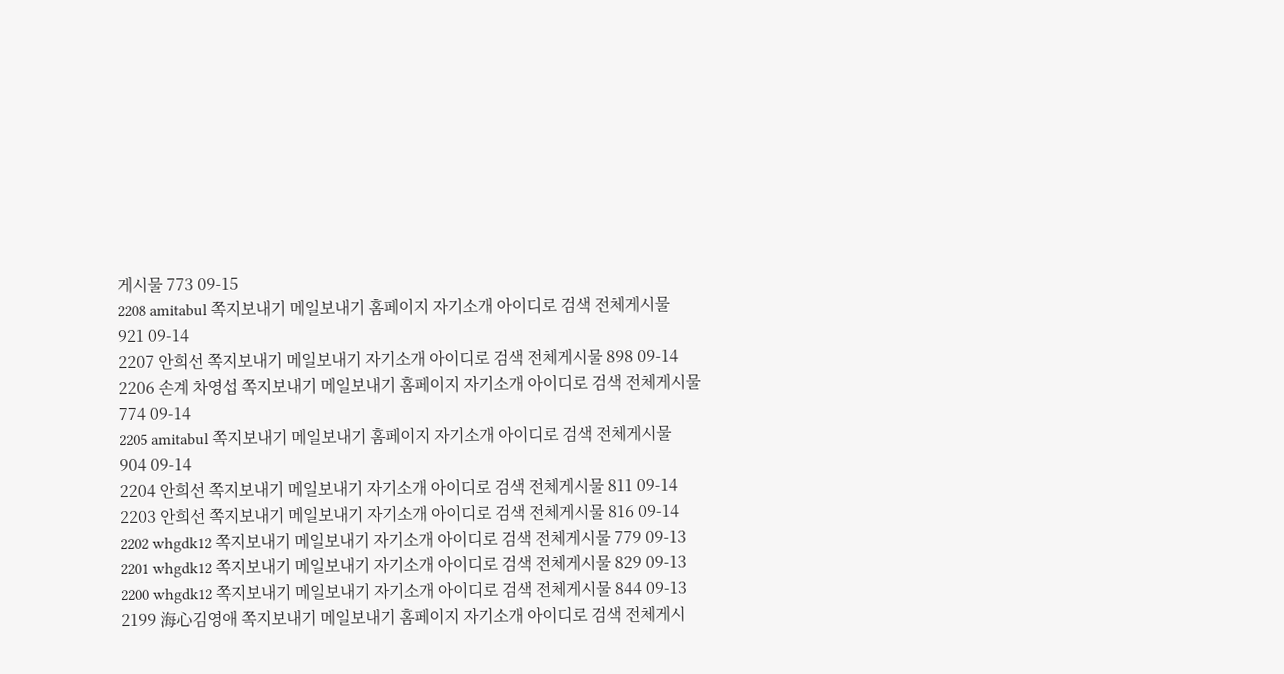게시물 773 09-15
2208 amitabul 쪽지보내기 메일보내기 홈페이지 자기소개 아이디로 검색 전체게시물 921 09-14
2207 안희선 쪽지보내기 메일보내기 자기소개 아이디로 검색 전체게시물 898 09-14
2206 손계 차영섭 쪽지보내기 메일보내기 홈페이지 자기소개 아이디로 검색 전체게시물 774 09-14
2205 amitabul 쪽지보내기 메일보내기 홈페이지 자기소개 아이디로 검색 전체게시물 904 09-14
2204 안희선 쪽지보내기 메일보내기 자기소개 아이디로 검색 전체게시물 811 09-14
2203 안희선 쪽지보내기 메일보내기 자기소개 아이디로 검색 전체게시물 816 09-14
2202 whgdk12 쪽지보내기 메일보내기 자기소개 아이디로 검색 전체게시물 779 09-13
2201 whgdk12 쪽지보내기 메일보내기 자기소개 아이디로 검색 전체게시물 829 09-13
2200 whgdk12 쪽지보내기 메일보내기 자기소개 아이디로 검색 전체게시물 844 09-13
2199 海心김영애 쪽지보내기 메일보내기 홈페이지 자기소개 아이디로 검색 전체게시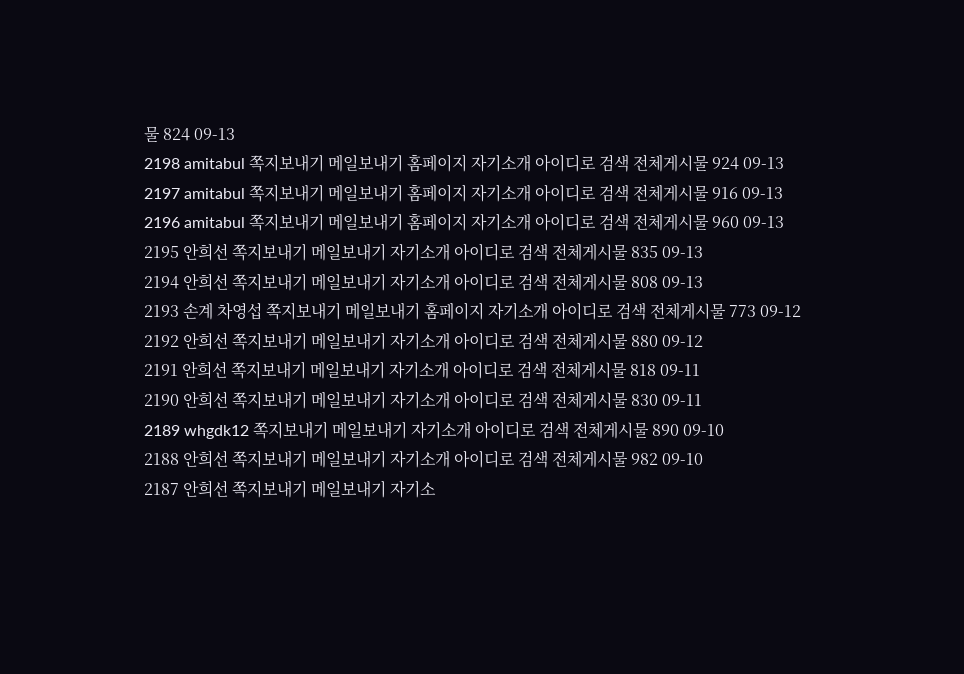물 824 09-13
2198 amitabul 쪽지보내기 메일보내기 홈페이지 자기소개 아이디로 검색 전체게시물 924 09-13
2197 amitabul 쪽지보내기 메일보내기 홈페이지 자기소개 아이디로 검색 전체게시물 916 09-13
2196 amitabul 쪽지보내기 메일보내기 홈페이지 자기소개 아이디로 검색 전체게시물 960 09-13
2195 안희선 쪽지보내기 메일보내기 자기소개 아이디로 검색 전체게시물 835 09-13
2194 안희선 쪽지보내기 메일보내기 자기소개 아이디로 검색 전체게시물 808 09-13
2193 손계 차영섭 쪽지보내기 메일보내기 홈페이지 자기소개 아이디로 검색 전체게시물 773 09-12
2192 안희선 쪽지보내기 메일보내기 자기소개 아이디로 검색 전체게시물 880 09-12
2191 안희선 쪽지보내기 메일보내기 자기소개 아이디로 검색 전체게시물 818 09-11
2190 안희선 쪽지보내기 메일보내기 자기소개 아이디로 검색 전체게시물 830 09-11
2189 whgdk12 쪽지보내기 메일보내기 자기소개 아이디로 검색 전체게시물 890 09-10
2188 안희선 쪽지보내기 메일보내기 자기소개 아이디로 검색 전체게시물 982 09-10
2187 안희선 쪽지보내기 메일보내기 자기소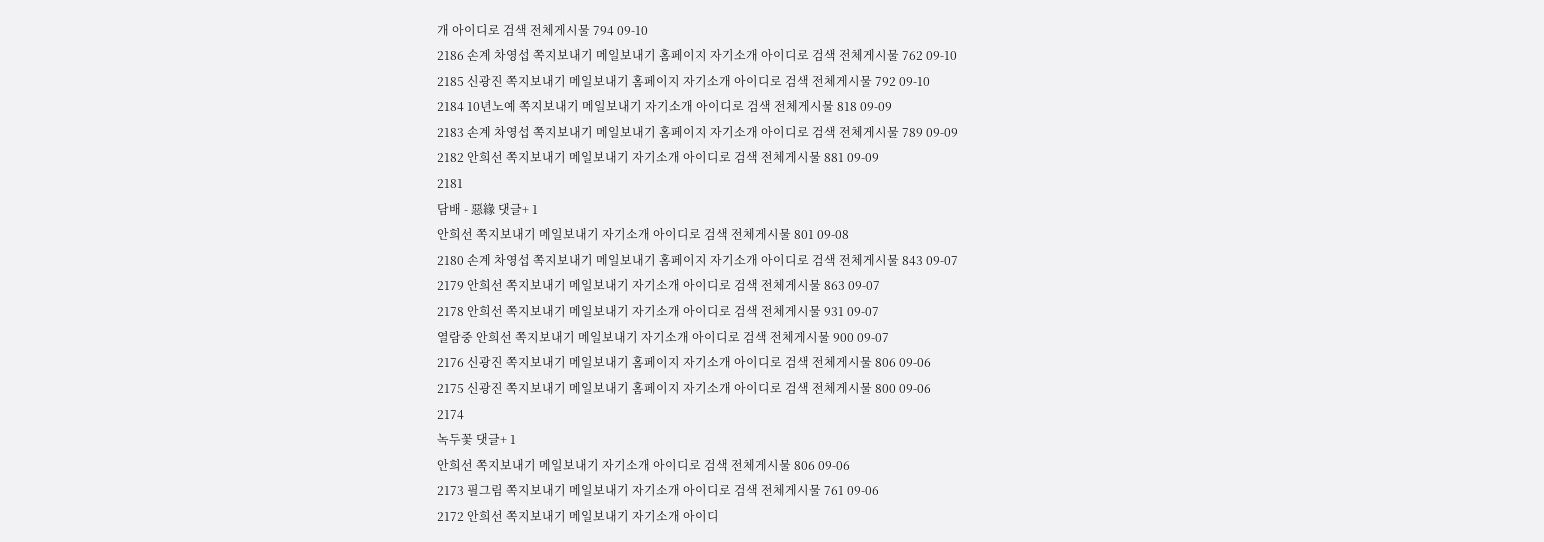개 아이디로 검색 전체게시물 794 09-10
2186 손계 차영섭 쪽지보내기 메일보내기 홈페이지 자기소개 아이디로 검색 전체게시물 762 09-10
2185 신광진 쪽지보내기 메일보내기 홈페이지 자기소개 아이디로 검색 전체게시물 792 09-10
2184 10년노예 쪽지보내기 메일보내기 자기소개 아이디로 검색 전체게시물 818 09-09
2183 손계 차영섭 쪽지보내기 메일보내기 홈페이지 자기소개 아이디로 검색 전체게시물 789 09-09
2182 안희선 쪽지보내기 메일보내기 자기소개 아이디로 검색 전체게시물 881 09-09
2181
담배 - 惡緣 댓글+ 1
안희선 쪽지보내기 메일보내기 자기소개 아이디로 검색 전체게시물 801 09-08
2180 손계 차영섭 쪽지보내기 메일보내기 홈페이지 자기소개 아이디로 검색 전체게시물 843 09-07
2179 안희선 쪽지보내기 메일보내기 자기소개 아이디로 검색 전체게시물 863 09-07
2178 안희선 쪽지보내기 메일보내기 자기소개 아이디로 검색 전체게시물 931 09-07
열람중 안희선 쪽지보내기 메일보내기 자기소개 아이디로 검색 전체게시물 900 09-07
2176 신광진 쪽지보내기 메일보내기 홈페이지 자기소개 아이디로 검색 전체게시물 806 09-06
2175 신광진 쪽지보내기 메일보내기 홈페이지 자기소개 아이디로 검색 전체게시물 800 09-06
2174
녹두꽃 댓글+ 1
안희선 쪽지보내기 메일보내기 자기소개 아이디로 검색 전체게시물 806 09-06
2173 필그림 쪽지보내기 메일보내기 자기소개 아이디로 검색 전체게시물 761 09-06
2172 안희선 쪽지보내기 메일보내기 자기소개 아이디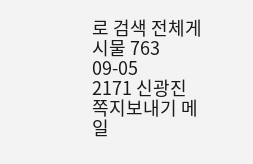로 검색 전체게시물 763 09-05
2171 신광진 쪽지보내기 메일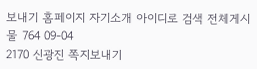보내기 홈페이지 자기소개 아이디로 검색 전체게시물 764 09-04
2170 신광진 쪽지보내기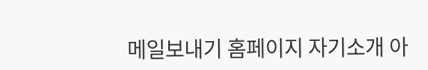메일보내기 홈페이지 자기소개 아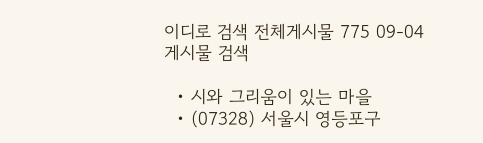이디로 검색 전체게시물 775 09-04
게시물 검색

  • 시와 그리움이 있는 마을
  • (07328) 서울시 영등포구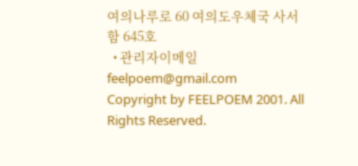여의나루로 60 여의도우체국 사서함 645호
  • 관리자이메일 feelpoem@gmail.com
Copyright by FEELPOEM 2001. All Rights Reserved.